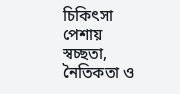চিকিৎসা পেশায় স্বচ্ছতা, নৈতিকতা ও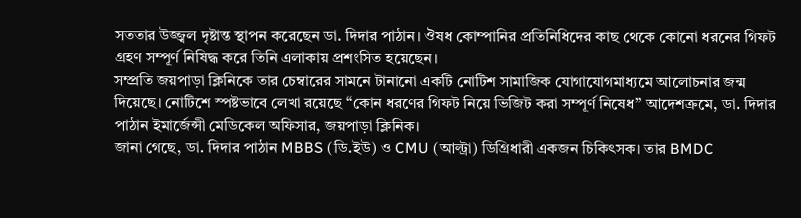সততার উজ্জ্বল দৃষ্টান্ত স্থাপন করেছেন ডা. দিদার পাঠান। ঔষধ কোম্পানির প্রতিনিধিদের কাছ থেকে কোনো ধরনের গিফট গ্রহণ সম্পূর্ণ নিষিদ্ধ করে তিনি এলাকায় প্রশংসিত হয়েছেন।
সম্প্রতি জয়পাড়া ক্লিনিকে তার চেম্বারের সামনে টানানো একটি নোটিশ সামাজিক যোগাযোগমাধ্যমে আলোচনার জন্ম দিয়েছে। নোটিশে স্পষ্টভাবে লেখা রয়েছে “কোন ধরণের গিফট নিয়ে ভিজিট করা সম্পূর্ণ নিষেধ” আদেশক্রমে, ডা. দিদার পাঠান ইমার্জেন্সী মেডিকেল অফিসার, জয়পাড়া ক্লিনিক।
জানা গেছে, ডা. দিদার পাঠান MBBS (ডি.ইউ) ও CMU (আল্ট্রা) ডিগ্রিধারী একজন চিকিৎসক। তার BMDC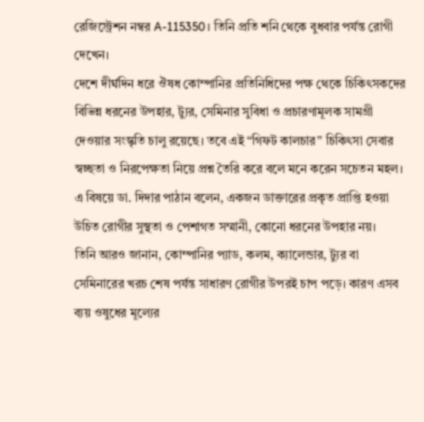রেজিস্ট্রেশন নম্বর A-115350। তিনি প্রতি শনি থেকে বুধবার পর্যন্ত রোগী দেখেন।
দেশে দীর্ঘদিন ধরে ঔষধ কোম্পানির প্রতিনিধিদের পক্ষ থেকে চিকিৎসকদের বিভিন্ন ধরনের উপহার, ট্যুর, সেমিনার সুবিধা ও প্রচারণামূলক সামগ্রী দেওয়ার সংস্কৃতি চালু রয়েছে। তবে এই “গিফট কালচার” চিকিৎসা সেবার স্বচ্ছতা ও নিরপেক্ষতা নিয়ে প্রশ্ন তৈরি করে বলে মনে করেন সচেতন মহল।
এ বিষয়ে ডা. দিদার পাঠান বলেন, একজন ডাক্তারের প্রকৃত প্রাপ্তি হওয়া উচিত রোগীর সুস্থতা ও পেশাগত সম্মানী, কোনো ধরনের উপহার নয়।
তিনি আরও জানান, কোম্পানির প্যাড, কলম, ক্যালেন্ডার, ট্যুর বা সেমিনারের খরচ শেষ পর্যন্ত সাধারণ রোগীর উপরই চাপ পড়ে। কারণ এসব ব্যয় ওষুধের মূল্যের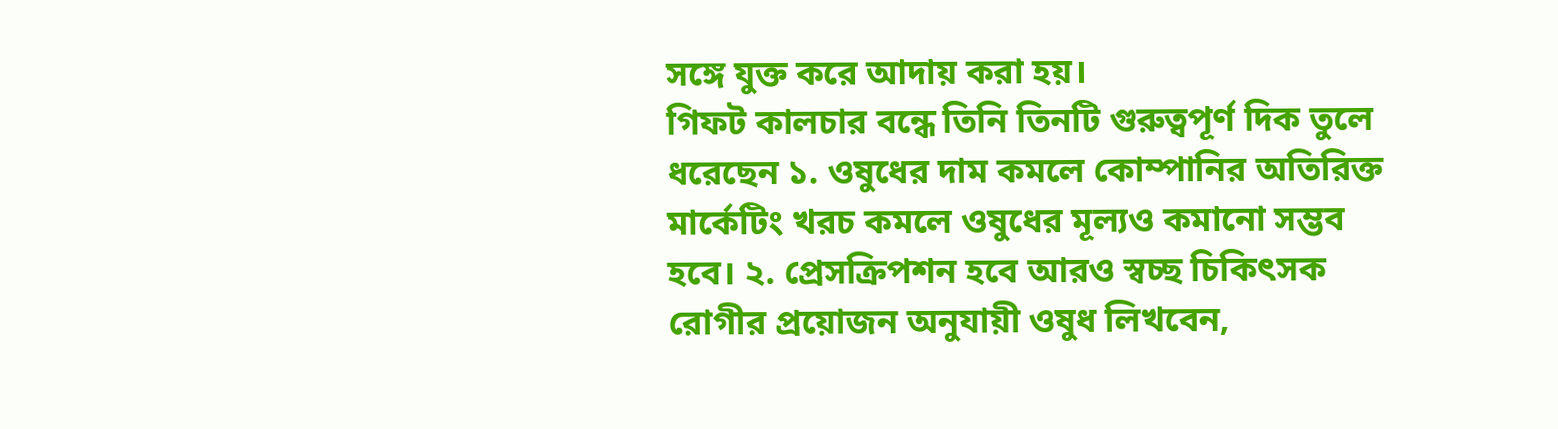সঙ্গে যুক্ত করে আদায় করা হয়।
গিফট কালচার বন্ধে তিনি তিনটি গুরুত্বপূর্ণ দিক তুলে ধরেছেন ১. ওষুধের দাম কমলে কোম্পানির অতিরিক্ত মার্কেটিং খরচ কমলে ওষুধের মূল্যও কমানো সম্ভব হবে। ২. প্রেসক্রিপশন হবে আরও স্বচ্ছ চিকিৎসক রোগীর প্রয়োজন অনুযায়ী ওষুধ লিখবেন,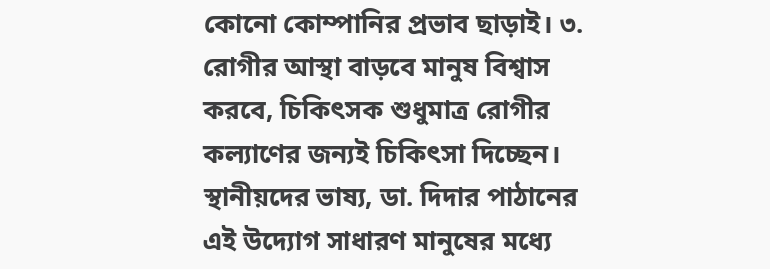কোনো কোম্পানির প্রভাব ছাড়াই। ৩. রোগীর আস্থা বাড়বে মানুষ বিশ্বাস করবে, চিকিৎসক শুধুমাত্র রোগীর কল্যাণের জন্যই চিকিৎসা দিচ্ছেন।
স্থানীয়দের ভাষ্য, ডা. দিদার পাঠানের এই উদ্যোগ সাধারণ মানুষের মধ্যে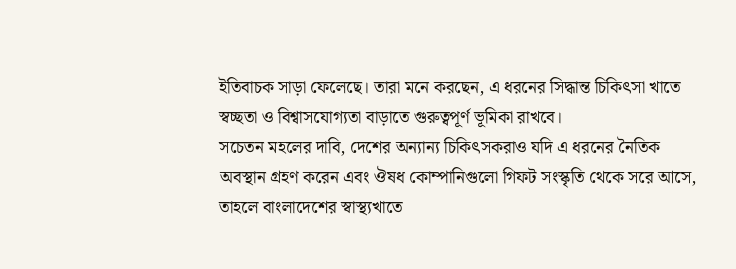ইতিবাচক সাড়া ফেলেছে। তারা মনে করছেন, এ ধরনের সিদ্ধান্ত চিকিৎসা খাতে স্বচ্ছতা ও বিশ্বাসযোগ্যতা বাড়াতে গুরুত্বপূর্ণ ভূমিকা রাখবে।
সচেতন মহলের দাবি, দেশের অন্যান্য চিকিৎসকরাও যদি এ ধরনের নৈতিক অবস্থান গ্রহণ করেন এবং ঔষধ কোম্পানিগুলো গিফট সংস্কৃতি থেকে সরে আসে, তাহলে বাংলাদেশের স্বাস্থ্যখাতে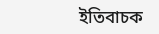ইতিবাচক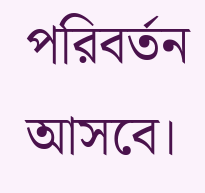পরিবর্তন আসবে।